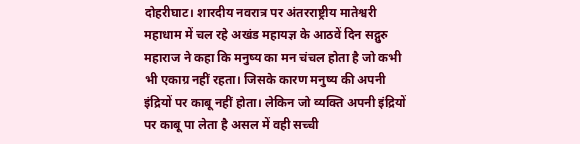दोहरीघाट। शारदीय नवरात्र पर अंतरराष्ट्रीय मातेश्वरी महाधाम में चल रहे अखंड महायज्ञ के आठवें दिन सद्गुरु महाराज ने कहा कि मनुष्य का मन चंचल होता है जो कभी भी एकाग्र नहीं रहता। जिसके कारण मनुष्य की अपनी इंद्रियों पर काबू नहीं होता। लेकिन जो व्यक्ति अपनी इंद्रियों पर काबू पा लेता है असल में वही सच्ची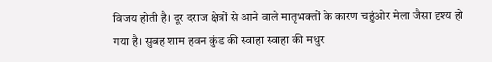विजय होती है। दूर दराज क्षेत्रों से आने वाले मातृभक्तों के कारण चहुंओर मेला जैसा दृश्य हो गया है। सुबह शाम हवन कुंड की स्वाहा स्वाहा की मधुर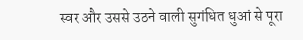स्वर और उससे उठने वाली सुगंधित धुआं से पूरा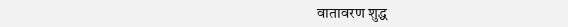वातावरण शुद्ध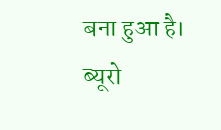बना हुआ है। ब्यूरो